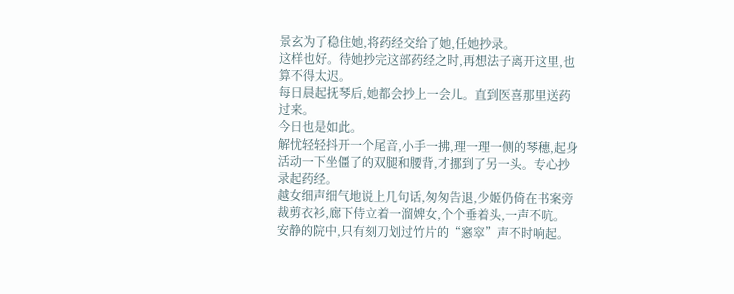景玄为了稳住她,将药经交给了她,任她抄录。
这样也好。待她抄完这部药经之时,再想法子离开这里,也算不得太迟。
每日晨起抚琴后,她都会抄上一会儿。直到医喜那里送药过来。
今日也是如此。
解忧轻轻抖开一个尾音,小手一拂,理一理一侧的琴穗,起身活动一下坐僵了的双腿和腰背,才挪到了另一头。专心抄录起药经。
越女细声细气地说上几句话,匆匆告退,少姬仍倚在书案旁裁剪衣衫,廊下侍立着一溜婢女,个个垂着头,一声不吭。
安静的院中,只有刻刀划过竹片的“窸窣”声不时响起。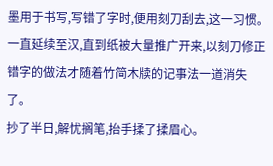墨用于书写,写错了字时,便用刻刀刮去,这一习惯。一直延续至汉,直到纸被大量推广开来,以刻刀修正错字的做法才随着竹简木牍的记事法一道消失了。
抄了半日,解忧搁笔,抬手揉了揉眉心。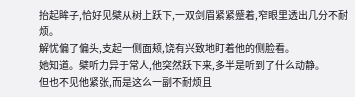抬起眸子,恰好见檗从树上跃下,一双剑眉紧紧蹙着,窄眼里透出几分不耐烦。
解忧偏了偏头,支起一侧面颊,饶有兴致地盯着他的侧脸看。
她知道。檗听力异于常人,他突然跃下来,多半是听到了什么动静。
但也不见他紧张,而是这么一副不耐烦且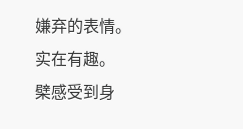嫌弃的表情。实在有趣。
檗感受到身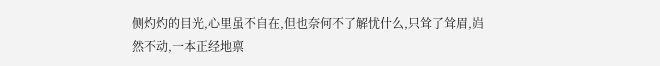侧灼灼的目光,心里虽不自在,但也奈何不了解忧什么,只耸了耸眉,岿然不动,一本正经地禀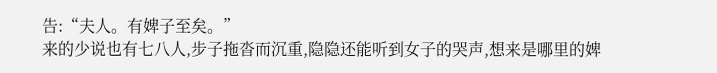告:“夫人。有婢子至矣。”
来的少说也有七八人,步子拖沓而沉重,隐隐还能听到女子的哭声,想来是哪里的婢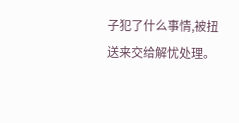子犯了什么事情,被扭送来交给解忧处理。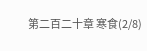第二百二十章 寒食(2/8)